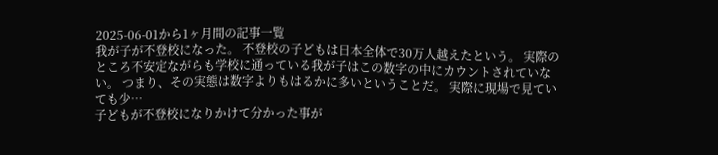2025-06-01から1ヶ月間の記事一覧
我が子が不登校になった。 不登校の子どもは日本全体で30万人越えたという。 実際のところ不安定ながらも学校に通っている我が子はこの数字の中にカウントされていない。 つまり、その実態は数字よりもはるかに多いということだ。 実際に現場で見ていても少…
子どもが不登校になりかけて分かった事が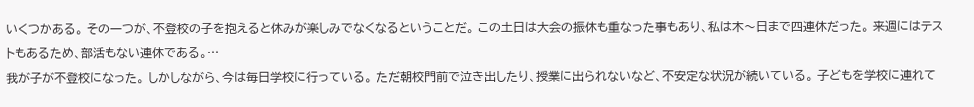いくつかある。 その一つが、不登校の子を抱えると休みが楽しみでなくなるということだ。 この土日は大会の振休も重なった事もあり、私は木〜日まで四連休だった。 来週にはテストもあるため、部活もない連休である。…
我が子が不登校になった。 しかしながら、今は毎日学校に行っている。 ただ朝校門前で泣き出したり、授業に出られないなど、不安定な状況が続いている。 子どもを学校に連れて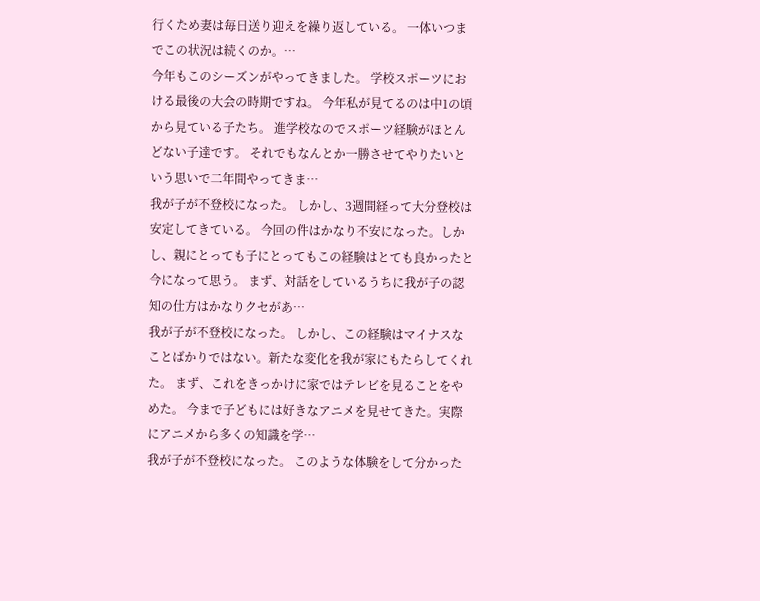行くため妻は毎日送り迎えを繰り返している。 一体いつまでこの状況は続くのか。…
今年もこのシーズンがやってきました。 学校スポーツにおける最後の大会の時期ですね。 今年私が見てるのは中1の頃から見ている子たち。 進学校なのでスポーツ経験がほとんどない子達です。 それでもなんとか一勝させてやりたいという思いで二年間やってきま…
我が子が不登校になった。 しかし、3週間経って大分登校は安定してきている。 今回の件はかなり不安になった。しかし、親にとっても子にとってもこの経験はとても良かったと今になって思う。 まず、対話をしているうちに我が子の認知の仕方はかなりクセがあ…
我が子が不登校になった。 しかし、この経験はマイナスなことばかりではない。新たな変化を我が家にもたらしてくれた。 まず、これをきっかけに家ではテレビを見ることをやめた。 今まで子どもには好きなアニメを見せてきた。実際にアニメから多くの知識を学…
我が子が不登校になった。 このような体験をして分かった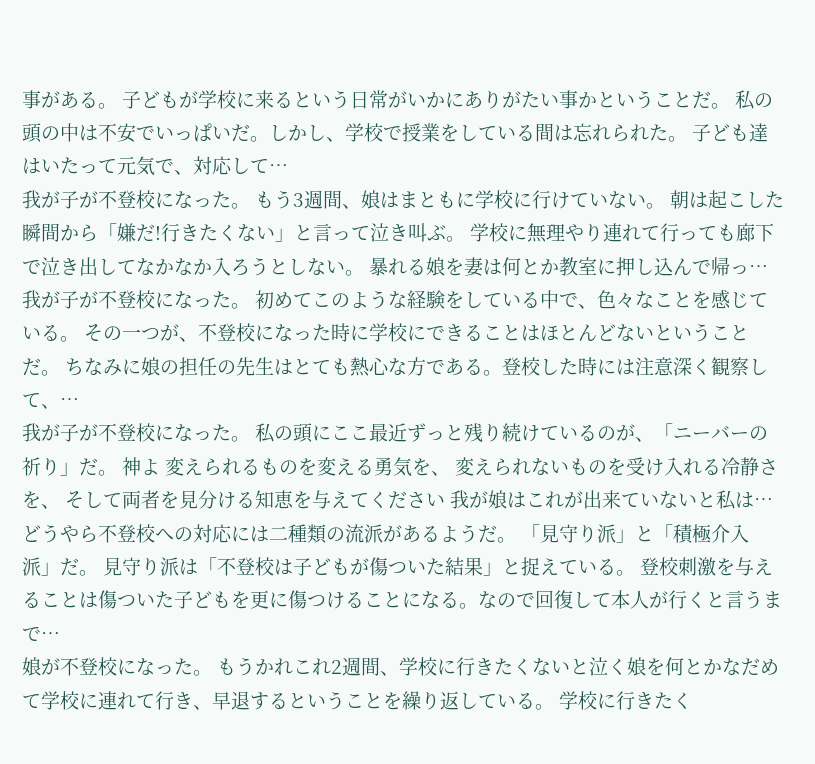事がある。 子どもが学校に来るという日常がいかにありがたい事かということだ。 私の頭の中は不安でいっぱいだ。しかし、学校で授業をしている間は忘れられた。 子ども達はいたって元気で、対応して…
我が子が不登校になった。 もう3週間、娘はまともに学校に行けていない。 朝は起こした瞬間から「嫌だ!行きたくない」と言って泣き叫ぶ。 学校に無理やり連れて行っても廊下で泣き出してなかなか入ろうとしない。 暴れる娘を妻は何とか教室に押し込んで帰っ…
我が子が不登校になった。 初めてこのような経験をしている中で、色々なことを感じている。 その一つが、不登校になった時に学校にできることはほとんどないということだ。 ちなみに娘の担任の先生はとても熱心な方である。登校した時には注意深く観察して、…
我が子が不登校になった。 私の頭にここ最近ずっと残り続けているのが、「ニーバーの祈り」だ。 神よ 変えられるものを変える勇気を、 変えられないものを受け入れる冷静さを、 そして両者を見分ける知恵を与えてください 我が娘はこれが出来ていないと私は…
どうやら不登校への対応には二種類の流派があるようだ。 「見守り派」と「積極介入派」だ。 見守り派は「不登校は子どもが傷ついた結果」と捉えている。 登校刺激を与えることは傷ついた子どもを更に傷つけることになる。なので回復して本人が行くと言うまで…
娘が不登校になった。 もうかれこれ2週間、学校に行きたくないと泣く娘を何とかなだめて学校に連れて行き、早退するということを繰り返している。 学校に行きたく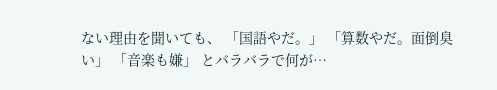ない理由を聞いても、 「国語やだ。」 「算数やだ。面倒臭い」 「音楽も嫌」 とバラバラで何が…